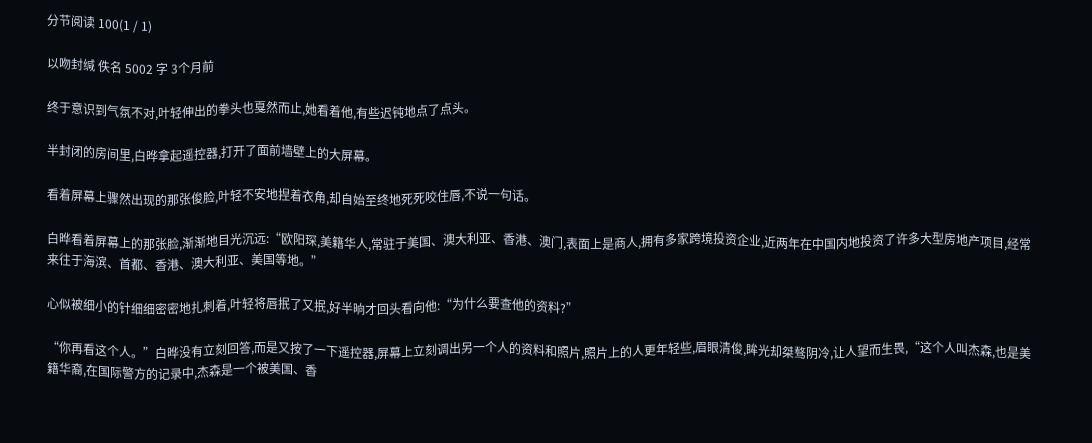分节阅读 100(1 / 1)

以吻封缄 佚名 5002 字 3个月前

终于意识到气氛不对,叶轻伸出的拳头也戛然而止,她看着他,有些迟钝地点了点头。

半封闭的房间里,白晔拿起遥控器,打开了面前墙壁上的大屏幕。

看着屏幕上骤然出现的那张俊脸,叶轻不安地捏着衣角,却自始至终地死死咬住唇,不说一句话。

白晔看着屏幕上的那张脸,渐渐地目光沉远:“欧阳琛,美籍华人,常驻于美国、澳大利亚、香港、澳门,表面上是商人,拥有多家跨境投资企业,近两年在中国内地投资了许多大型房地产项目,经常来往于海滨、首都、香港、澳大利亚、美国等地。”

心似被细小的针细细密密地扎刺着,叶轻将唇抿了又抿,好半晌才回头看向他:“为什么要查他的资料?”

“你再看这个人。”白晔没有立刻回答,而是又按了一下遥控器,屏幕上立刻调出另一个人的资料和照片,照片上的人更年轻些,眉眼清俊,眸光却桀骜阴冷,让人望而生畏,“这个人叫杰森,也是美籍华裔,在国际警方的记录中,杰森是一个被美国、香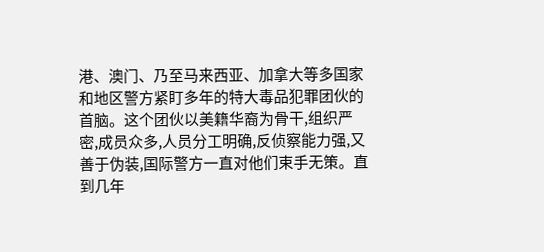港、澳门、乃至马来西亚、加拿大等多国家和地区警方紧盯多年的特大毒品犯罪团伙的首脑。这个团伙以美籍华裔为骨干,组织严密,成员众多,人员分工明确,反侦察能力强,又善于伪装,国际警方一直对他们束手无策。直到几年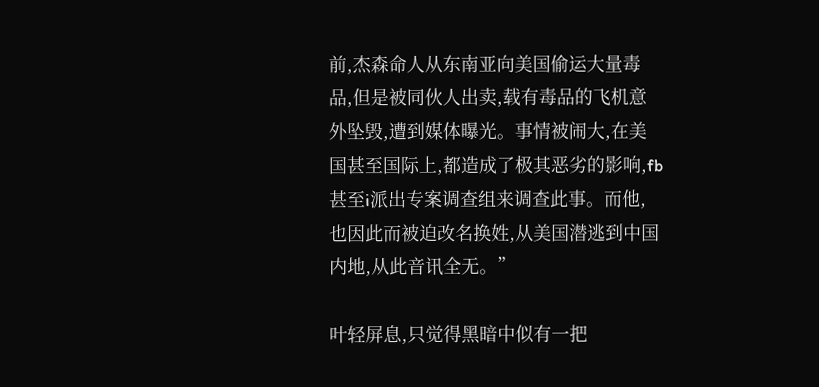前,杰森命人从东南亚向美国偷运大量毒品,但是被同伙人出卖,载有毒品的飞机意外坠毁,遭到媒体曝光。事情被闹大,在美国甚至国际上,都造成了极其恶劣的影响,fb甚至i派出专案调查组来调查此事。而他,也因此而被迫改名换姓,从美国潜逃到中国内地,从此音讯全无。”

叶轻屏息,只觉得黑暗中似有一把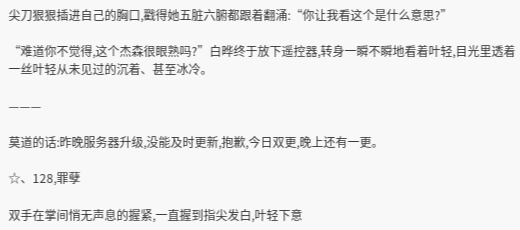尖刀狠狠插进自己的胸口,戳得她五脏六腑都跟着翻涌:“你让我看这个是什么意思?”

“难道你不觉得,这个杰森很眼熟吗?”白晔终于放下遥控器,转身一瞬不瞬地看着叶轻,目光里透着一丝叶轻从未见过的沉着、甚至冰冷。

———

莫道的话:昨晚服务器升级,没能及时更新,抱歉,今日双更,晚上还有一更。

☆、128,罪孽

双手在掌间悄无声息的握紧,一直握到指尖发白,叶轻下意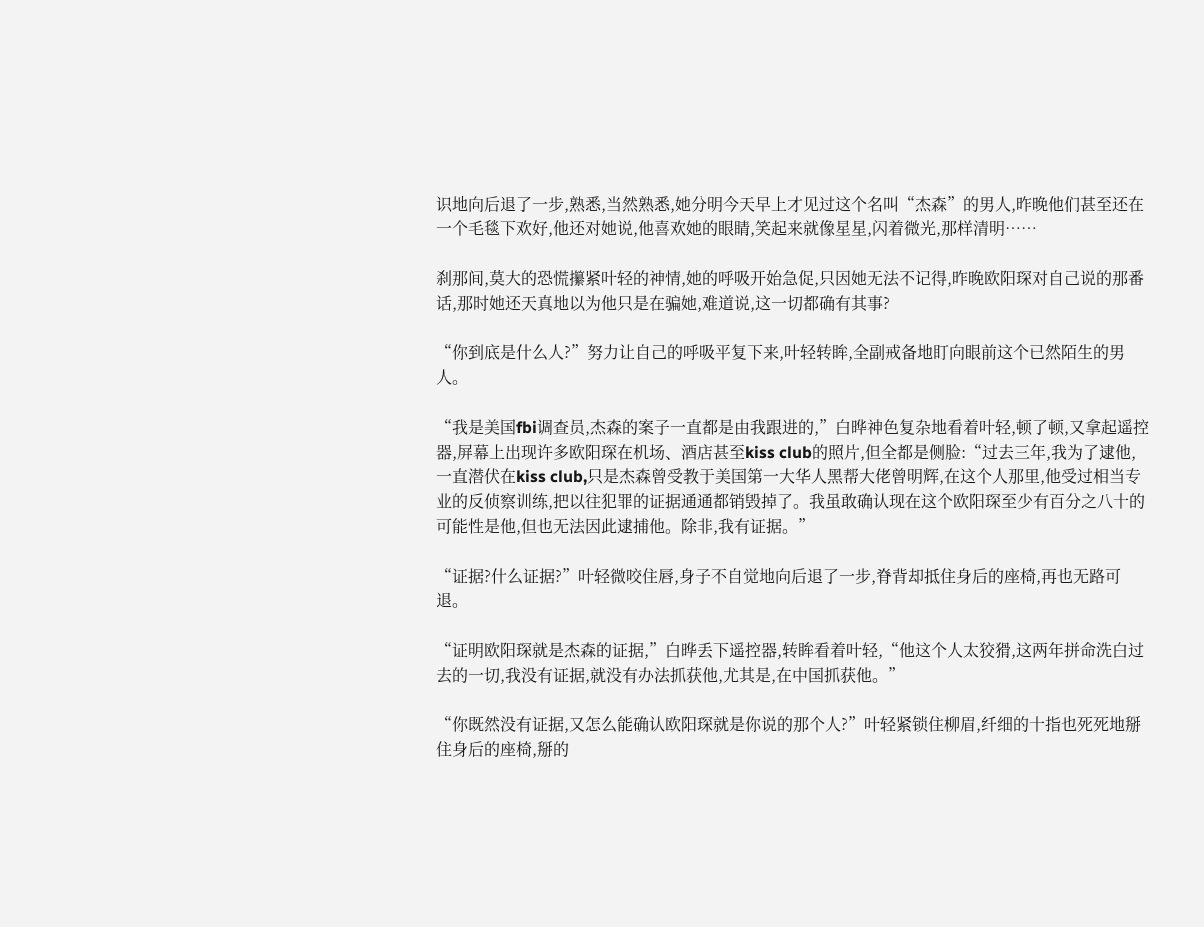识地向后退了一步,熟悉,当然熟悉,她分明今天早上才见过这个名叫“杰森”的男人,昨晚他们甚至还在一个毛毯下欢好,他还对她说,他喜欢她的眼睛,笑起来就像星星,闪着微光,那样清明……

刹那间,莫大的恐慌攥紧叶轻的神情,她的呼吸开始急促,只因她无法不记得,昨晚欧阳琛对自己说的那番话,那时她还天真地以为他只是在骗她,难道说,这一切都确有其事?

“你到底是什么人?”努力让自己的呼吸平复下来,叶轻转眸,全副戒备地盯向眼前这个已然陌生的男人。

“我是美国fbi调查员,杰森的案子一直都是由我跟进的,”白晔神色复杂地看着叶轻,顿了顿,又拿起遥控器,屏幕上出现许多欧阳琛在机场、酒店甚至kiss club的照片,但全都是侧脸:“过去三年,我为了逮他,一直潜伏在kiss club,只是杰森曾受教于美国第一大华人黑帮大佬曾明辉,在这个人那里,他受过相当专业的反侦察训练,把以往犯罪的证据通通都销毁掉了。我虽敢确认现在这个欧阳琛至少有百分之八十的可能性是他,但也无法因此逮捕他。除非,我有证据。”

“证据?什么证据?”叶轻微咬住唇,身子不自觉地向后退了一步,脊背却抵住身后的座椅,再也无路可退。

“证明欧阳琛就是杰森的证据,”白晔丢下遥控器,转眸看着叶轻,“他这个人太狡猾,这两年拼命洗白过去的一切,我没有证据,就没有办法抓获他,尤其是,在中国抓获他。”

“你既然没有证据,又怎么能确认欧阳琛就是你说的那个人?”叶轻紧锁住柳眉,纤细的十指也死死地掰住身后的座椅,掰的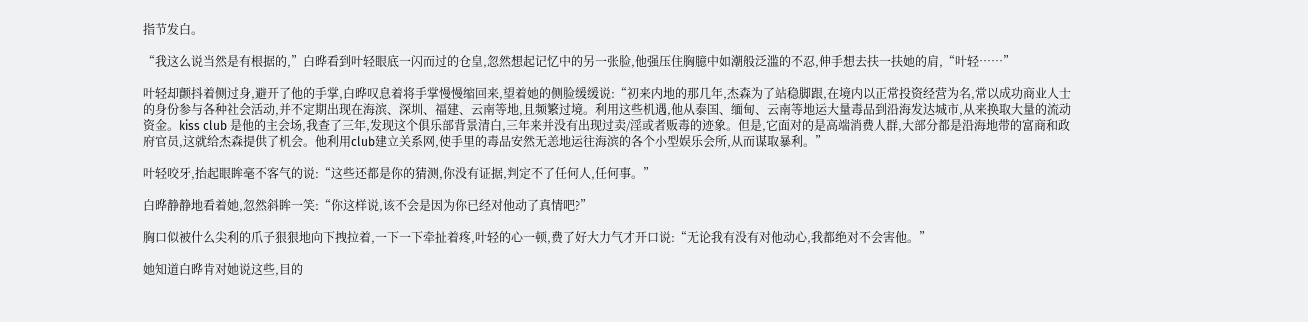指节发白。

“我这么说当然是有根据的,”白晔看到叶轻眼底一闪而过的仓皇,忽然想起记忆中的另一张脸,他强压住胸臆中如潮般泛滥的不忍,伸手想去扶一扶她的肩,“叶轻……”

叶轻却颤抖着侧过身,避开了他的手掌,白晔叹息着将手掌慢慢缩回来,望着她的侧脸缓缓说:“初来内地的那几年,杰森为了站稳脚跟,在境内以正常投资经营为名,常以成功商业人士的身份参与各种社会活动,并不定期出现在海滨、深圳、福建、云南等地,且频繁过境。利用这些机遇,他从泰国、缅甸、云南等地运大量毒品到沿海发达城市,从来换取大量的流动资金。kiss club 是他的主会场,我查了三年,发现这个俱乐部背景清白,三年来并没有出现过卖/淫或者贩毒的迹象。但是,它面对的是高端消费人群,大部分都是沿海地带的富商和政府官员,这就给杰森提供了机会。他利用club建立关系网,使手里的毒品安然无恙地运往海滨的各个小型娱乐会所,从而谋取暴利。”

叶轻咬牙,抬起眼眸毫不客气的说:“这些还都是你的猜测,你没有证据,判定不了任何人,任何事。”

白晔静静地看着她,忽然斜眸一笑:“你这样说,该不会是因为你已经对他动了真情吧?”

胸口似被什么尖利的爪子狠狠地向下拽拉着,一下一下牵扯着疼,叶轻的心一顿,费了好大力气才开口说:“无论我有没有对他动心,我都绝对不会害他。”

她知道白晔肯对她说这些,目的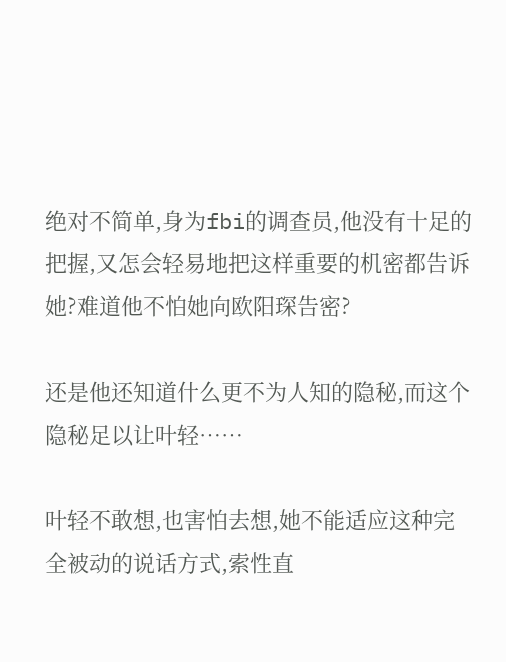绝对不简单,身为fbi的调查员,他没有十足的把握,又怎会轻易地把这样重要的机密都告诉她?难道他不怕她向欧阳琛告密?

还是他还知道什么更不为人知的隐秘,而这个隐秘足以让叶轻……

叶轻不敢想,也害怕去想,她不能适应这种完全被动的说话方式,索性直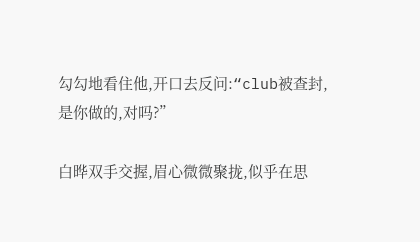勾勾地看住他,开口去反问:“club被查封,是你做的,对吗?”

白晔双手交握,眉心微微聚拢,似乎在思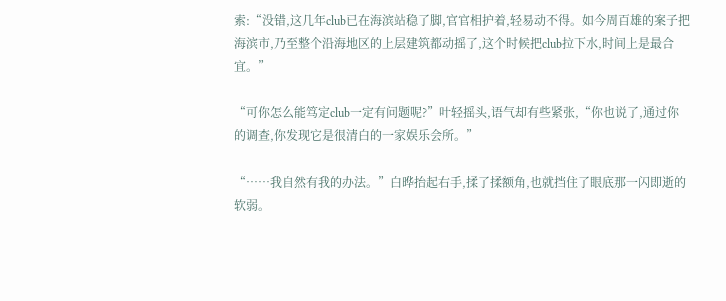索:“没错,这几年club已在海滨站稳了脚,官官相护着,轻易动不得。如今周百雄的案子把海滨市,乃至整个沿海地区的上层建筑都动摇了,这个时候把club拉下水,时间上是最合宜。”

“可你怎么能笃定club一定有问题呢?”叶轻摇头,语气却有些紧张,“你也说了,通过你的调查,你发现它是很清白的一家娱乐会所。”

“……我自然有我的办法。”白晔抬起右手,揉了揉额角,也就挡住了眼底那一闪即逝的软弱。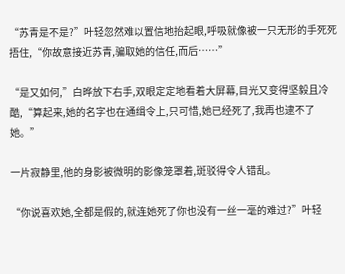“苏青是不是?”叶轻忽然难以置信地抬起眼,呼吸就像被一只无形的手死死捂住,“你故意接近苏青,骗取她的信任,而后……”

“是又如何,”白晔放下右手,双眼定定地看着大屏幕,目光又变得坚毅且冷酷,“算起来,她的名字也在通缉令上,只可惜,她已经死了,我再也逮不了她。”

一片寂静里,他的身影被微明的影像笼罩着,斑驳得令人错乱。

“你说喜欢她,全都是假的,就连她死了你也没有一丝一毫的难过?”叶轻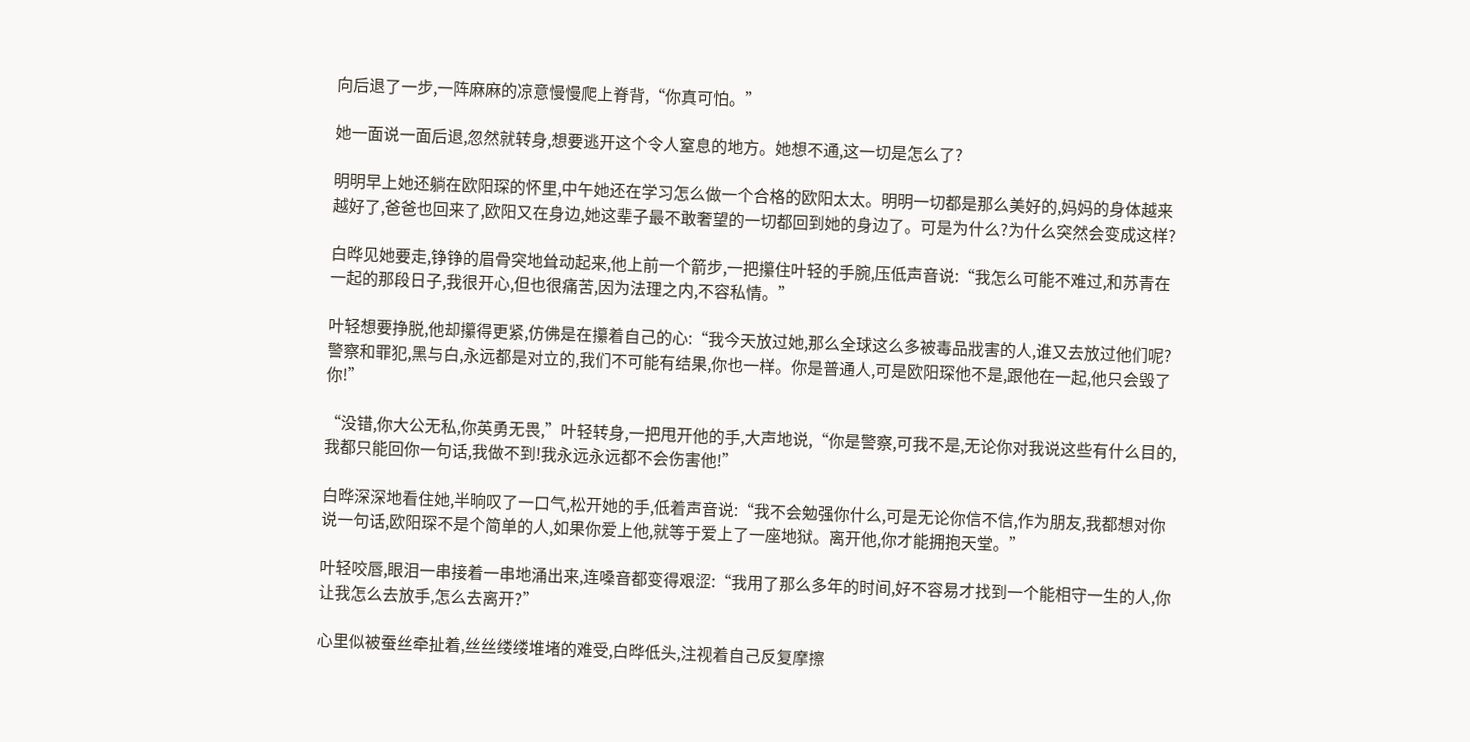向后退了一步,一阵麻麻的凉意慢慢爬上脊背,“你真可怕。”

她一面说一面后退,忽然就转身,想要逃开这个令人窒息的地方。她想不通,这一切是怎么了?

明明早上她还躺在欧阳琛的怀里,中午她还在学习怎么做一个合格的欧阳太太。明明一切都是那么美好的,妈妈的身体越来越好了,爸爸也回来了,欧阳又在身边,她这辈子最不敢奢望的一切都回到她的身边了。可是为什么?为什么突然会变成这样?

白晔见她要走,铮铮的眉骨突地耸动起来,他上前一个箭步,一把攥住叶轻的手腕,压低声音说:“我怎么可能不难过,和苏青在一起的那段日子,我很开心,但也很痛苦,因为法理之内,不容私情。”

叶轻想要挣脱,他却攥得更紧,仿佛是在攥着自己的心:“我今天放过她,那么全球这么多被毒品戕害的人,谁又去放过他们呢?警察和罪犯,黑与白,永远都是对立的,我们不可能有结果,你也一样。你是普通人,可是欧阳琛他不是,跟他在一起,他只会毁了你!”

“没错,你大公无私,你英勇无畏,”叶轻转身,一把甩开他的手,大声地说,“你是警察,可我不是,无论你对我说这些有什么目的,我都只能回你一句话,我做不到!我永远永远都不会伤害他!”

白晔深深地看住她,半晌叹了一口气,松开她的手,低着声音说:“我不会勉强你什么,可是无论你信不信,作为朋友,我都想对你说一句话,欧阳琛不是个简单的人,如果你爱上他,就等于爱上了一座地狱。离开他,你才能拥抱天堂。”

叶轻咬唇,眼泪一串接着一串地涌出来,连嗓音都变得艰涩:“我用了那么多年的时间,好不容易才找到一个能相守一生的人,你让我怎么去放手,怎么去离开?”

心里似被蚕丝牵扯着,丝丝缕缕堆堵的难受,白晔低头,注视着自己反复摩擦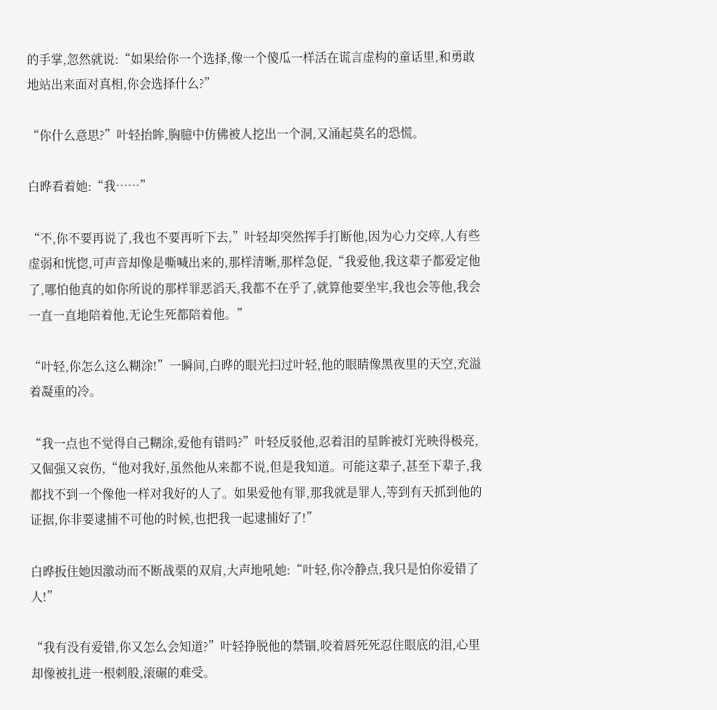的手掌,忽然就说:“如果给你一个选择,像一个傻瓜一样活在谎言虚构的童话里,和勇敢地站出来面对真相,你会选择什么?”

“你什么意思?”叶轻抬眸,胸臆中仿佛被人挖出一个洞,又涌起莫名的恐慌。

白晔看着她:“我……”

“不,你不要再说了,我也不要再听下去,”叶轻却突然挥手打断他,因为心力交瘁,人有些虚弱和恍惚,可声音却像是嘶喊出来的,那样清晰,那样急促,“我爱他,我这辈子都爱定他了,哪怕他真的如你所说的那样罪恶滔天,我都不在乎了,就算他要坐牢,我也会等他,我会一直一直地陪着他,无论生死都陪着他。”

“叶轻,你怎么这么糊涂!”一瞬间,白晔的眼光扫过叶轻,他的眼睛像黑夜里的天空,充溢着凝重的冷。

“我一点也不觉得自己糊涂,爱他有错吗?”叶轻反驳他,忍着泪的星眸被灯光映得极亮,又倔强又哀伤,“他对我好,虽然他从来都不说,但是我知道。可能这辈子,甚至下辈子,我都找不到一个像他一样对我好的人了。如果爱他有罪,那我就是罪人,等到有天抓到他的证据,你非要逮捕不可他的时候,也把我一起逮捕好了!”

白晔扳住她因激动而不断战栗的双肩,大声地吼她:“叶轻,你冷静点,我只是怕你爱错了人!”

“我有没有爱错,你又怎么会知道?”叶轻挣脱他的禁锢,咬着唇死死忍住眼底的泪,心里却像被扎进一根刺般,滚碾的难受。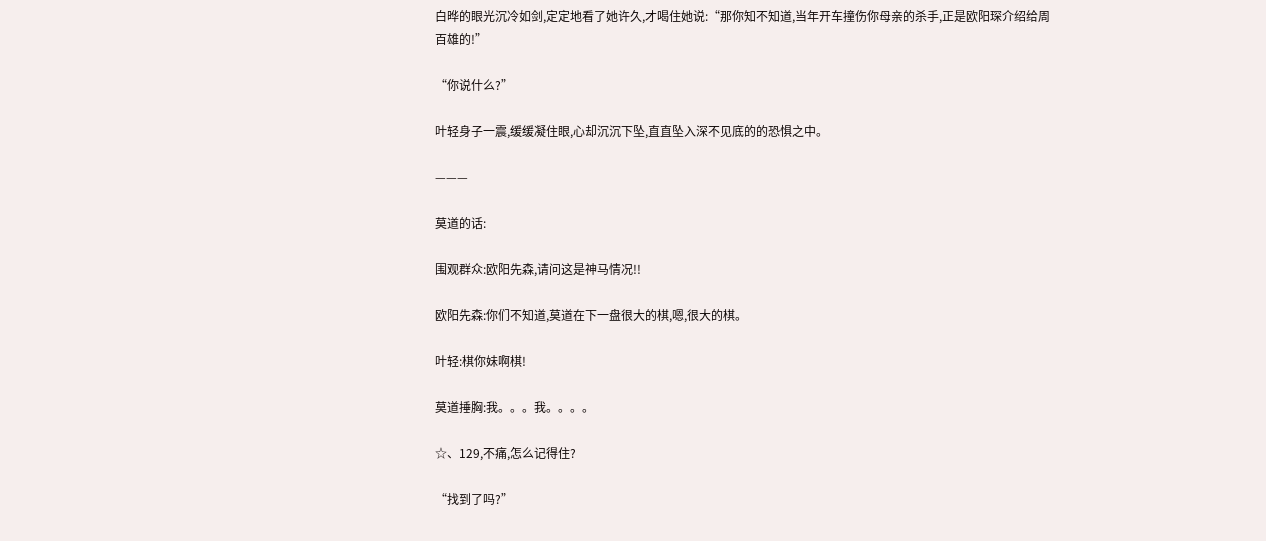白晔的眼光沉冷如剑,定定地看了她许久,才喝住她说:“那你知不知道,当年开车撞伤你母亲的杀手,正是欧阳琛介绍给周百雄的!”

“你说什么?”

叶轻身子一震,缓缓凝住眼,心却沉沉下坠,直直坠入深不见底的的恐惧之中。

———

莫道的话:

围观群众:欧阳先森,请问这是神马情况!!

欧阳先森:你们不知道,莫道在下一盘很大的棋,嗯,很大的棋。

叶轻:棋你妹啊棋!

莫道捶胸:我。。。我。。。。

☆、129,不痛,怎么记得住?

“找到了吗?”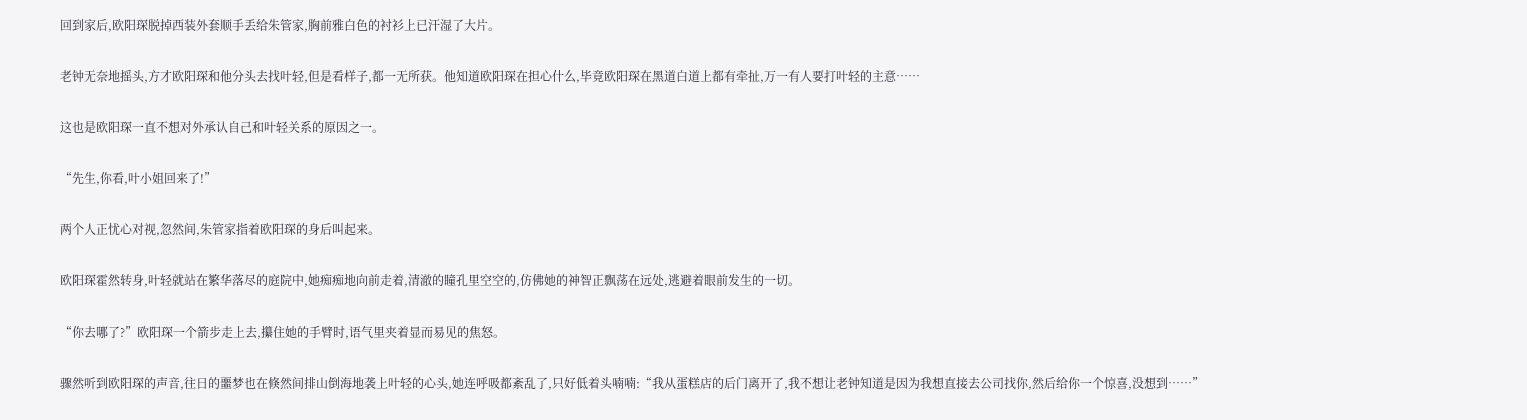回到家后,欧阳琛脱掉西装外套顺手丢给朱管家,胸前雅白色的衬衫上已汗湿了大片。

老钟无奈地摇头,方才欧阳琛和他分头去找叶轻,但是看样子,都一无所获。他知道欧阳琛在担心什么,毕竟欧阳琛在黑道白道上都有牵扯,万一有人要打叶轻的主意……

这也是欧阳琛一直不想对外承认自己和叶轻关系的原因之一。

“先生,你看,叶小姐回来了!”

两个人正忧心对视,忽然间,朱管家指着欧阳琛的身后叫起来。

欧阳琛霍然转身,叶轻就站在繁华落尽的庭院中,她痴痴地向前走着,清澈的瞳孔里空空的,仿佛她的神智正飘荡在远处,逃避着眼前发生的一切。

“你去哪了?”欧阳琛一个箭步走上去,攥住她的手臂时,语气里夹着显而易见的焦怒。

骤然听到欧阳琛的声音,往日的噩梦也在倏然间排山倒海地袭上叶轻的心头,她连呼吸都紊乱了,只好低着头喃喃:“我从蛋糕店的后门离开了,我不想让老钟知道是因为我想直接去公司找你,然后给你一个惊喜,没想到……”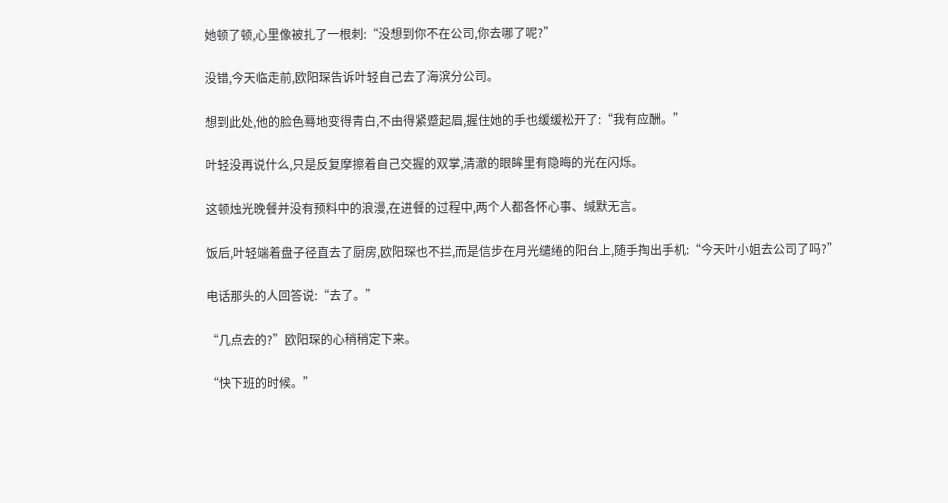她顿了顿,心里像被扎了一根刺:“没想到你不在公司,你去哪了呢?”

没错,今天临走前,欧阳琛告诉叶轻自己去了海滨分公司。

想到此处,他的脸色蓦地变得青白,不由得紧蹙起眉,握住她的手也缓缓松开了:“我有应酬。”

叶轻没再说什么,只是反复摩擦着自己交握的双掌,清澈的眼眸里有隐晦的光在闪烁。

这顿烛光晚餐并没有预料中的浪漫,在进餐的过程中,两个人都各怀心事、缄默无言。

饭后,叶轻端着盘子径直去了厨房,欧阳琛也不拦,而是信步在月光缱绻的阳台上,随手掏出手机:“今天叶小姐去公司了吗?”

电话那头的人回答说:“去了。”

“几点去的?”欧阳琛的心稍稍定下来。

“快下班的时候。”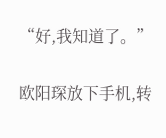“好,我知道了。”

欧阳琛放下手机,转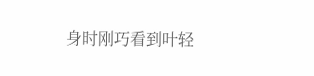身时刚巧看到叶轻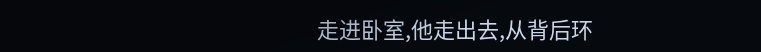走进卧室,他走出去,从背后环